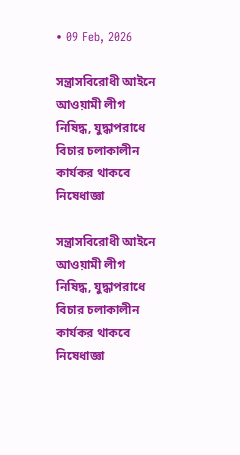• 09 Feb, 2026

সন্ত্রাসবিরোধী আইনে আওয়ামী লীগ নিষিদ্ধ, যুদ্ধাপরাধে বিচার চলাকালীন কার্যকর থাকবে নিষেধাজ্ঞা

সন্ত্রাসবিরোধী আইনে আওয়ামী লীগ নিষিদ্ধ, যুদ্ধাপরাধে বিচার চলাকালীন কার্যকর থাকবে নিষেধাজ্ঞা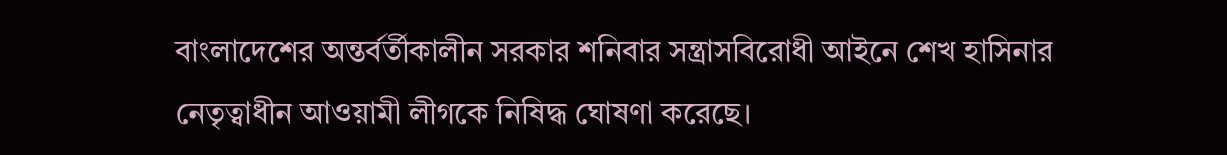বাংলাদেশের অন্তর্বর্তীকালীন সরকার শনিবার সন্ত্রাসবিরোধী আইনে শেখ হাসিনার নেতৃত্বাধীন আওয়ামী লীগকে নিষিদ্ধ ঘোষণা করেছে।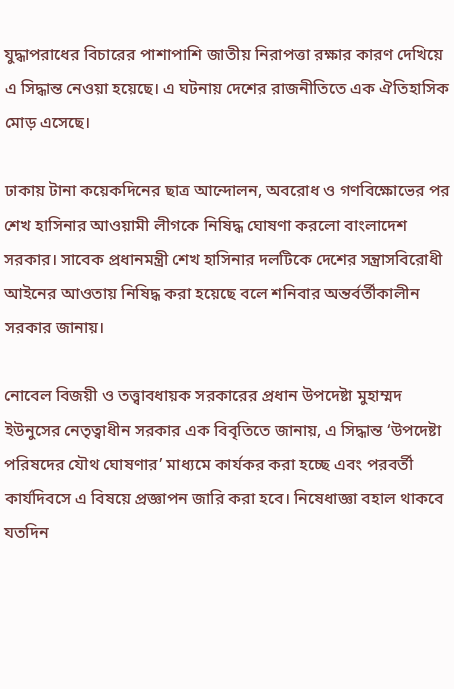যুদ্ধাপরাধের বিচারের পাশাপাশি জাতীয় নিরাপত্তা রক্ষার কারণ দেখিয়ে এ সিদ্ধান্ত নেওয়া হয়েছে। এ ঘটনায় দেশের রাজনীতিতে এক ঐতিহাসিক মোড় এসেছে।

ঢাকায় টানা কয়েকদিনের ছাত্র আন্দোলন, অবরোধ ও গণবিক্ষোভের পর শেখ হাসিনার আওয়ামী লীগকে নিষিদ্ধ ঘোষণা করলো বাংলাদেশ সরকার। সাবেক প্রধানমন্ত্রী শেখ হাসিনার দলটিকে দেশের সন্ত্রাসবিরোধী আইনের আওতায় নিষিদ্ধ করা হয়েছে বলে শনিবার অন্তর্বর্তীকালীন সরকার জানায়।

নোবেল বিজয়ী ও তত্ত্বাবধায়ক সরকারের প্রধান উপদেষ্টা মুহাম্মদ ইউনুসের নেতৃত্বাধীন সরকার এক বিবৃতিতে জানায়, এ সিদ্ধান্ত ‘উপদেষ্টা পরিষদের যৌথ ঘোষণার’ মাধ্যমে কার্যকর করা হচ্ছে এবং পরবর্তী কার্যদিবসে এ বিষয়ে প্রজ্ঞাপন জারি করা হবে। নিষেধাজ্ঞা বহাল থাকবে যতদিন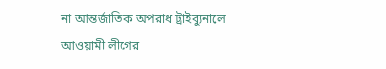না আন্তর্জাতিক অপরাধ ট্রাইব্যুনালে আওয়ামী লীগের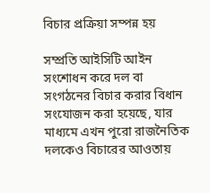বিচার প্রক্রিয়া সম্পন্ন হয়

সম্প্রতি আইসিটি আইন সংশোধন করে দল বা সংগঠনের বিচার করার বিধান সংযোজন করা হয়েছে, যার মাধ্যমে এখন পুরো রাজনৈতিক দলকেও বিচারের আওতায়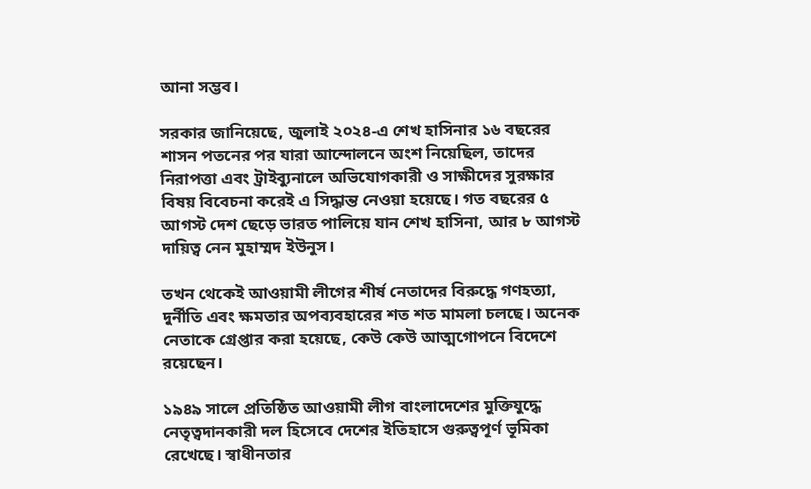আনা সম্ভব।

সরকার জানিয়েছে, জুলাই ২০২৪-এ শেখ হাসিনার ১৬ বছরের শাসন পতনের পর যারা আন্দোলনে অংশ নিয়েছিল, তাদের নিরাপত্তা এবং ট্রাইব্যুনালে অভিযোগকারী ও সাক্ষীদের সুরক্ষার বিষয় বিবেচনা করেই এ সিদ্ধান্ত নেওয়া হয়েছে। গত বছরের ৫ আগস্ট দেশ ছেড়ে ভারত পালিয়ে যান শেখ হাসিনা, আর ৮ আগস্ট দায়িত্ব নেন মুহাম্মদ ইউনুস।

তখন থেকেই আওয়ামী লীগের শীর্ষ নেতাদের বিরুদ্ধে গণহত্যা, দুর্নীতি এবং ক্ষমতার অপব্যবহারের শত শত মামলা চলছে। অনেক নেতাকে গ্রেপ্তার করা হয়েছে, কেউ কেউ আত্মগোপনে বিদেশে রয়েছেন।

১৯৪৯ সালে প্রতিষ্ঠিত আওয়ামী লীগ বাংলাদেশের মুক্তিযুদ্ধে নেতৃত্বদানকারী দল হিসেবে দেশের ইতিহাসে গুরুত্বপূর্ণ ভূমিকা রেখেছে। স্বাধীনতার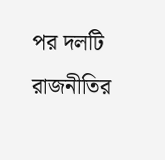পর দলটি রাজনীতির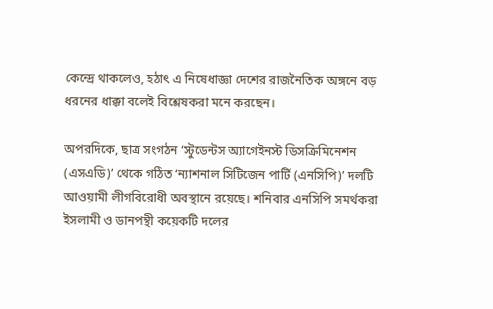কেন্দ্রে থাকলেও, হঠাৎ এ নিষেধাজ্ঞা দেশের রাজনৈতিক অঙ্গনে বড় ধরনের ধাক্কা বলেই বিশ্লেষকরা মনে করছেন।

অপরদিকে, ছাত্র সংগঠন ‘স্টুডেন্টস অ্যাগেইনস্ট ডিসক্রিমিনেশন (এসএডি)’ থেকে গঠিত ‘ন্যাশনাল সিটিজেন পার্টি (এনসিপি)’ দলটি আওয়ামী লীগবিরোধী অবস্থানে রয়েছে। শনিবার এনসিপি সমর্থকরা ইসলামী ও ডানপন্থী কয়েকটি দলের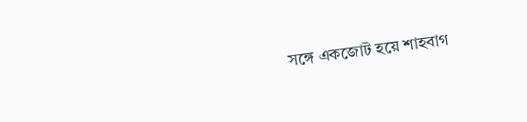সঙ্গে একজোট হয়ে শাহবাগ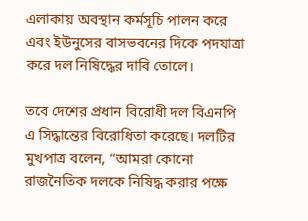এলাকায় অবস্থান কর্মসূচি পালন করে এবং ইউনুসের বাসভবনের দিকে পদযাত্রা করে দল নিষিদ্ধের দাবি তোলে।

তবে দেশের প্রধান বিরোধী দল বিএনপি এ সিদ্ধান্তের বিরোধিতা করেছে। দলটির মুখপাত্র বলেন, “আমরা কোনো রাজনৈতিক দলকে নিষিদ্ধ করার পক্ষে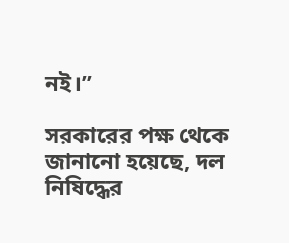নই।”

সরকারের পক্ষ থেকে জানানো হয়েছে, দল নিষিদ্ধের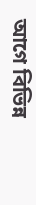আগে বিভিন্ন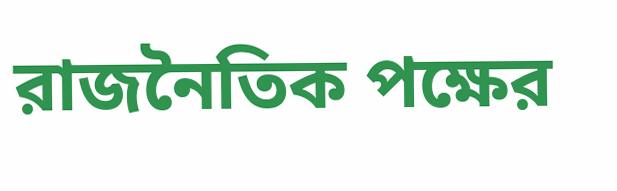রাজনৈতিক পক্ষের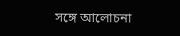সঙ্গে আলোচনা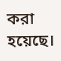করা হয়েছে।